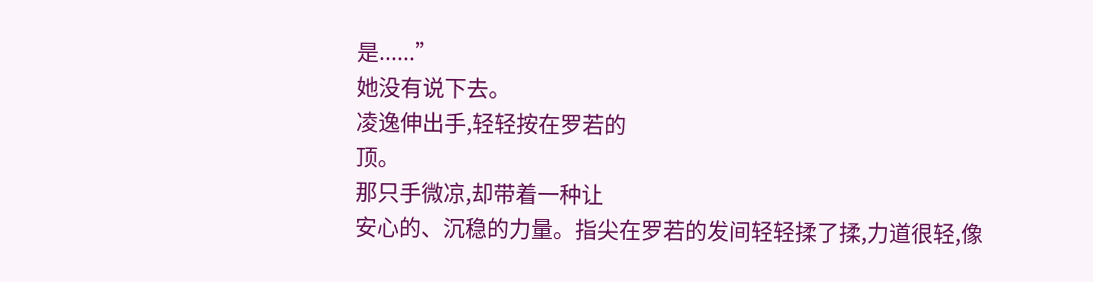是......”
她没有说下去。
凌逸伸出手,轻轻按在罗若的
顶。
那只手微凉,却带着一种让
安心的、沉稳的力量。指尖在罗若的发间轻轻揉了揉,力道很轻,像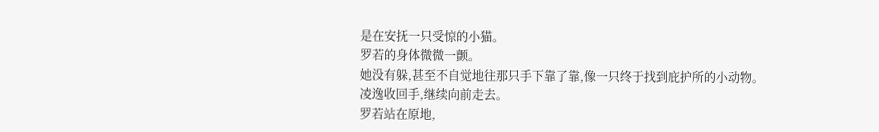是在安抚一只受惊的小猫。
罗若的身体微微一颤。
她没有躲,甚至不自觉地往那只手下靠了靠,像一只终于找到庇护所的小动物。
凌逸收回手,继续向前走去。
罗若站在原地,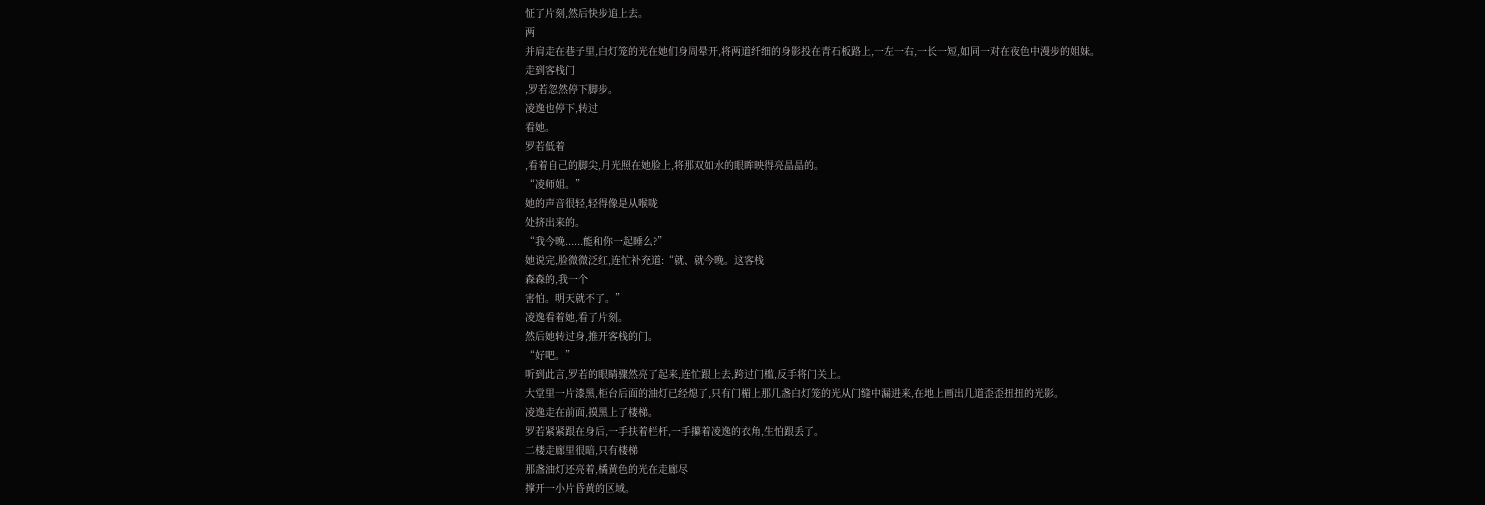怔了片刻,然后快步追上去。
两
并肩走在巷子里,白灯笼的光在她们身周晕开,将两道纤细的身影投在青石板路上,一左一右,一长一短,如同一对在夜色中漫步的姐妹。
走到客栈门
,罗若忽然停下脚步。
凌逸也停下,转过
看她。
罗若低着
,看着自己的脚尖,月光照在她脸上,将那双如水的眼眸映得亮晶晶的。
“凌师姐。”
她的声音很轻,轻得像是从喉咙
处挤出来的。
“我今晚......能和你一起睡么?”
她说完,脸微微泛红,连忙补充道:“就、就今晚。这客栈
森森的,我一个
害怕。明天就不了。”
凌逸看着她,看了片刻。
然后她转过身,推开客栈的门。
“好吧。”
听到此言,罗若的眼睛骤然亮了起来,连忙跟上去,跨过门槛,反手将门关上。
大堂里一片漆黑,柜台后面的油灯已经熄了,只有门楣上那几盏白灯笼的光从门缝中漏进来,在地上画出几道歪歪扭扭的光影。
凌逸走在前面,摸黑上了楼梯。
罗若紧紧跟在身后,一手扶着栏杆,一手攥着凌逸的衣角,生怕跟丢了。
二楼走廊里很暗,只有楼梯
那盏油灯还亮着,橘黄色的光在走廊尽
撑开一小片昏黄的区域。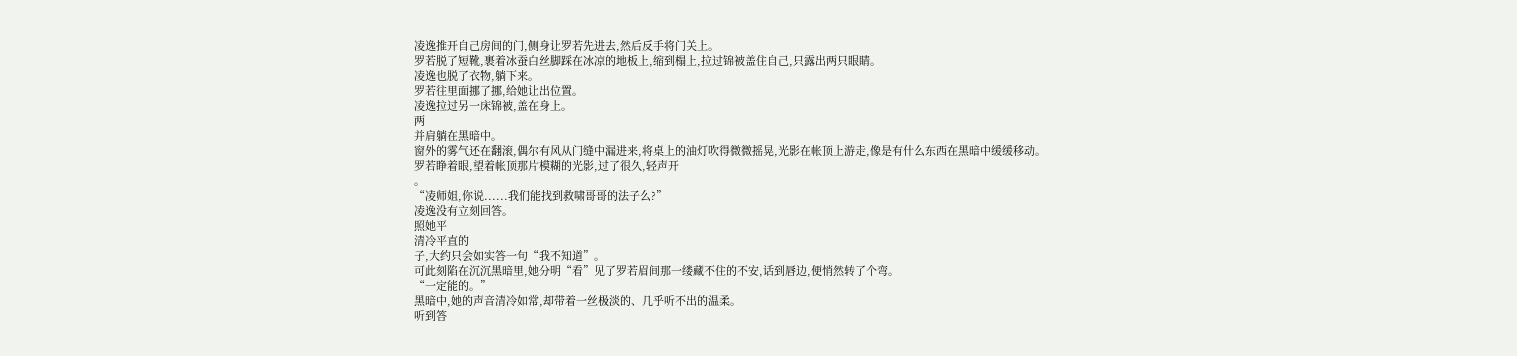凌逸推开自己房间的门,侧身让罗若先进去,然后反手将门关上。
罗若脱了短靴,裹着冰蚕白丝脚踩在冰凉的地板上,缩到榻上,拉过锦被盖住自己,只露出两只眼睛。
凌逸也脱了衣物,躺下来。
罗若往里面挪了挪,给她让出位置。
凌逸拉过另一床锦被,盖在身上。
两
并肩躺在黑暗中。
窗外的雾气还在翻滚,偶尔有风从门缝中漏进来,将桌上的油灯吹得微微摇晃,光影在帐顶上游走,像是有什么东西在黑暗中缓缓移动。
罗若睁着眼,望着帐顶那片模糊的光影,过了很久,轻声开
。
“凌师姐,你说......我们能找到救啸哥哥的法子么?”
凌逸没有立刻回答。
照她平
清冷平直的
子,大约只会如实答一句“我不知道”。
可此刻陷在沉沉黑暗里,她分明“看”见了罗若眉间那一缕藏不住的不安,话到唇边,便悄然转了个弯。
“一定能的。”
黑暗中,她的声音清冷如常,却带着一丝极淡的、几乎听不出的温柔。
听到答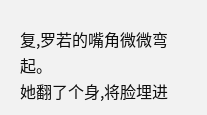复,罗若的嘴角微微弯起。
她翻了个身,将脸埋进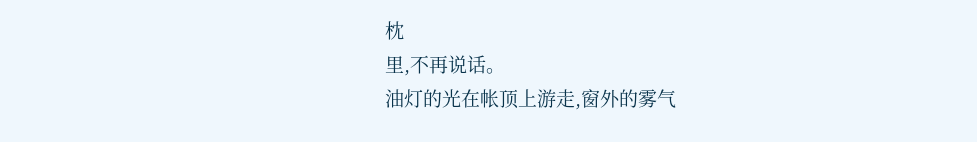枕
里,不再说话。
油灯的光在帐顶上游走,窗外的雾气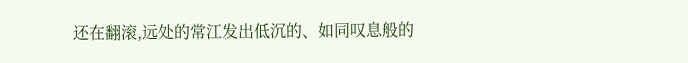还在翻滚,远处的常江发出低沉的、如同叹息般的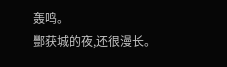轰鸣。
酆获城的夜,还很漫长。